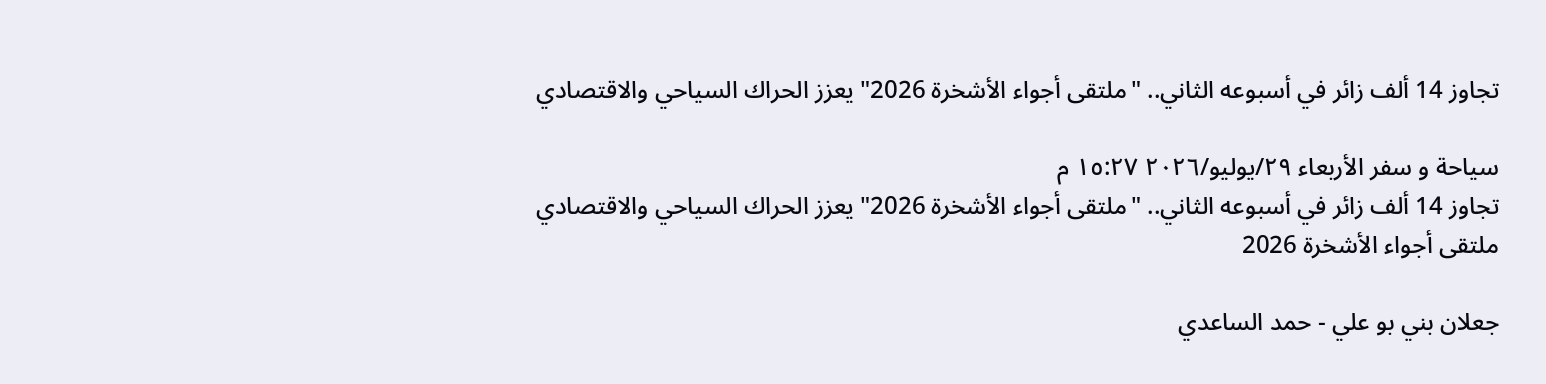تجاوز 14 ألف زائر في أسبوعه الثاني.. "ملتقى أجواء الأشخرة 2026" يعزز الحراك السياحي والاقتصادي

سياحة و سفر الأربعاء ٢٩/يوليو/٢٠٢٦ ١٥:٢٧ م
تجاوز 14 ألف زائر في أسبوعه الثاني.. "ملتقى أجواء الأشخرة 2026" يعزز الحراك السياحي والاقتصادي
ملتقى أجواء الأشخرة 2026

جعلان بني بو علي - حمد الساعدي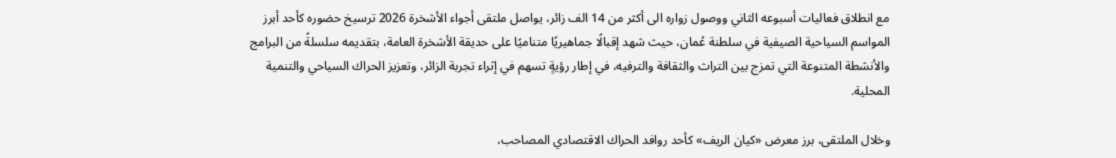مع انطلاق فعاليات أسبوعه الثاني ووصول زواره الى أكثر من 14 الف زائر، يواصل ملتقى أجواء الأشخرة 2026 ترسيخ حضوره كأحد أبرز المواسم السياحية الصيفية في سلطنة عُمان، حيث شهد إقبالًا جماهيريًا متناميًا على حديقة الأشخرة العامة، بتقديمه سلسلةً من البرامج والأنشطة المتنوعة التي تمزج بين التراث والثقافة والترفيه، في إطار رؤيةٍ تسهم في إثراء تجربة الزائر، وتعزيز الحراك السياحي والتنمية المحلية.

وخلال الملتقى، برز معرض «كيان الريف» كأحد روافد الحراك الاقتصادي المصاحب،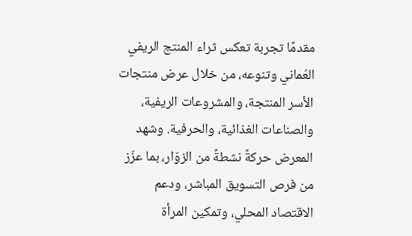مقدمًا تجربة تعكس ثراء المنتج الريفي العُماني وتنوعه، من خلال عرض منتجات الأسر المنتجة، والمشروعات الريفية، والصناعات الغذائية، والحرفية. وشهد المعرض حركةً نشطةً من الزوّار، بما عزّز من فرص التسويق المباشر، ودعم الاقتصاد المحلي، وتمكين المرأة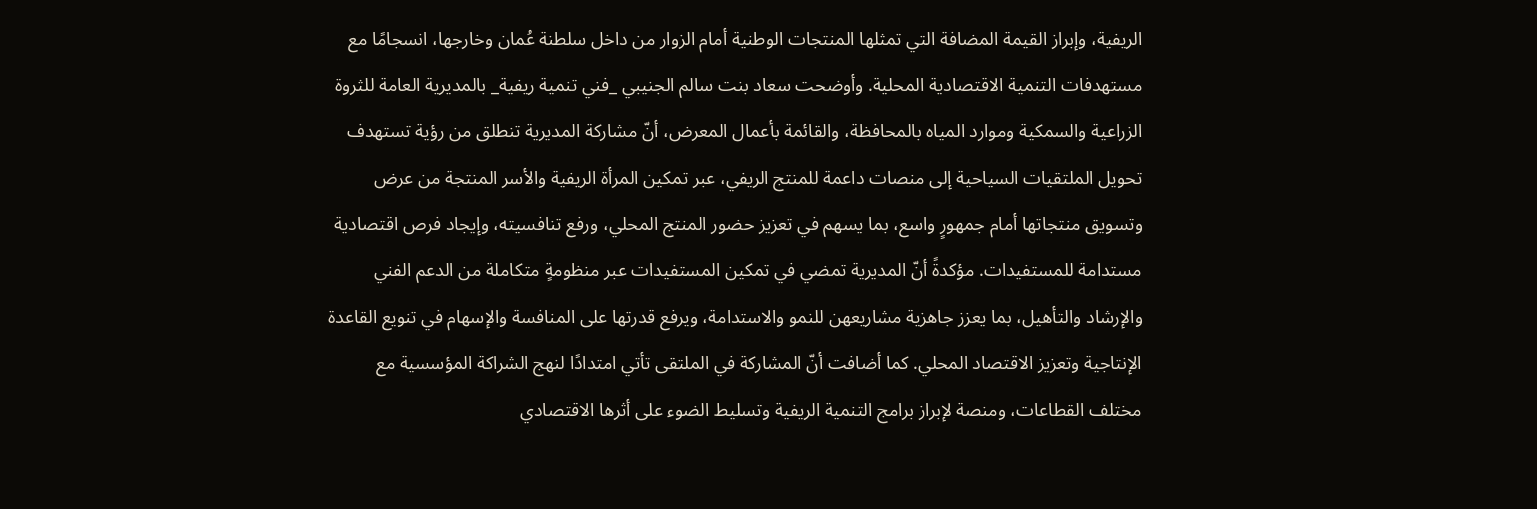الريفية، وإبراز القيمة المضافة التي تمثلها المنتجات الوطنية أمام الزوار من داخل سلطنة عُمان وخارجها، انسجامًا مع مستهدفات التنمية الاقتصادية المحلية. وأوضحت سعاد بنت سالم الجنيبي _فني تنمية ريفية_ بالمديرية العامة للثروة الزراعية والسمكية وموارد المياه بالمحافظة، والقائمة بأعمال المعرض، أنّ مشاركة المديرية تنطلق من رؤية تستهدف تحويل الملتقيات السياحية إلى منصات داعمة للمنتج الريفي، عبر تمكين المرأة الريفية والأسر المنتجة من عرض وتسويق منتجاتها أمام جمهورٍ واسع، بما يسهم في تعزيز حضور المنتج المحلي، ورفع تنافسيته، وإيجاد فرص اقتصادية مستدامة للمستفيدات. مؤكدةً أنّ المديرية تمضي في تمكين المستفيدات عبر منظومةٍ متكاملة من الدعم الفني والإرشاد والتأهيل، بما يعزز جاهزية مشاريعهن للنمو والاستدامة، ويرفع قدرتها على المنافسة والإسهام في تنويع القاعدة الإنتاجية وتعزيز الاقتصاد المحلي. كما أضافت أنّ المشاركة في الملتقى تأتي امتدادًا لنهج الشراكة المؤسسية مع مختلف القطاعات، ومنصة لإبراز برامج التنمية الريفية وتسليط الضوء على أثرها الاقتصادي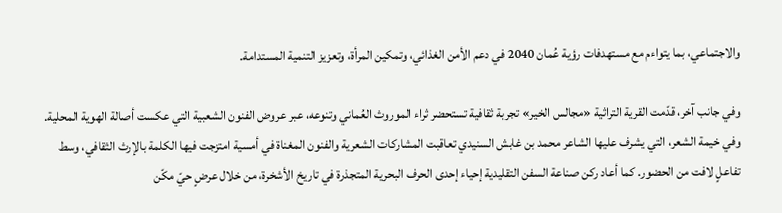والاجتماعي، بما يتواءم مع مستهدفات رؤية عُمان 2040 في دعم الأمن الغذائي، وتمكين المرأة، وتعزيز التنمية المستدامة.

وفي جانب آخر، قدّمت القرية التراثية «مجالس الخير» تجربة ثقافية تستحضر ثراء الموروث العُماني وتنوعه، عبر عروض الفنون الشعبية التي عكست أصالة الهوية المحلية. وفي خيمة الشعر، التي يشرف عليها الشاعر محمد بن غابش السنيدي تعاقبت المشاركات الشعرية والفنون المغناة في أمسية امتزجت فيها الكلمة بالإرث الثقافي، وسط تفاعلٍ لافت من الحضور. كما أعاد ركن صناعة السفن التقليدية إحياء إحدى الحرف البحرية المتجذرة في تاريخ الأشخرة، من خلال عرضٍ حيّ مكّن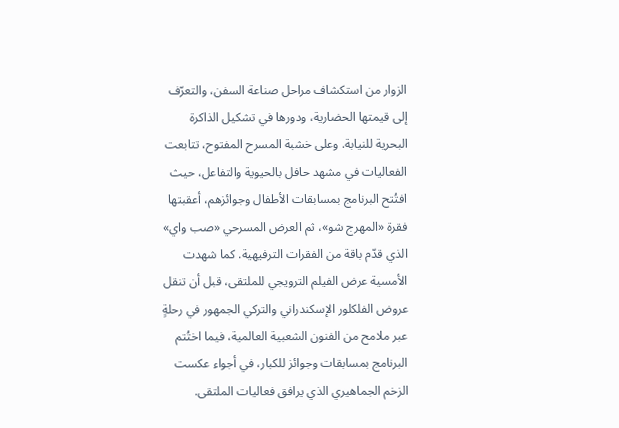الزوار من استكشاف مراحل صناعة السفن، والتعرّف إلى قيمتها الحضارية، ودورها في تشكيل الذاكرة البحرية للنيابة. وعلى خشبة المسرح المفتوح، تتابعت الفعاليات في مشهد حافل بالحيوية والتفاعل، حيث افتُتح البرنامج بمسابقات الأطفال وجوائزهم، أعقبتها فقرة «المهرج شو»، ثم العرض المسرحي «صب واي» الذي قدّم باقة من الفقرات الترفيهية. كما شهدت الأمسية عرض الفيلم الترويجي للملتقى، قبل أن تنقل عروض الفلكلور الإسكندراني والتركي الجمهور في رحلةٍ عبر ملامح من الفنون الشعبية العالمية، فيما اختُتم البرنامج بمسابقات وجوائز للكبار، في أجواء عكست الزخم الجماهيري الذي يرافق فعاليات الملتقى.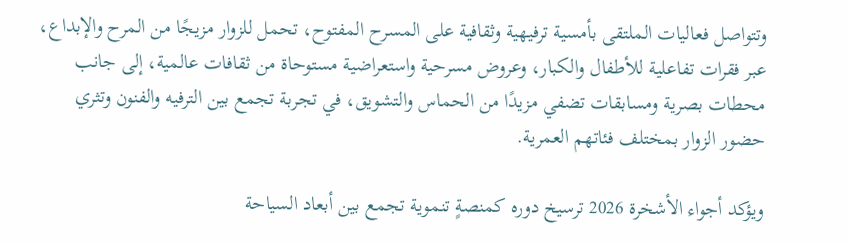وتتواصل فعاليات الملتقى بأمسية ترفيهية وثقافية على المسرح المفتوح، تحمل للزوار مزيجًا من المرح والإبداع، عبر فقرات تفاعلية للأطفال والكبار، وعروض مسرحية واستعراضية مستوحاة من ثقافات عالمية، إلى جانب محطات بصرية ومسابقات تضفي مزيدًا من الحماس والتشويق، في تجربة تجمع بين الترفيه والفنون وتثري حضور الزوار بمختلف فئاتهم العمرية.

ويؤكد أجواء الأشخرة 2026 ترسيخ دوره كمنصةٍ تنموية تجمع بين أبعاد السياحة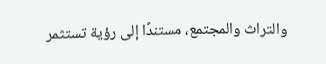والتراث والمجتمع، مستندًا إلى رؤية تستثمر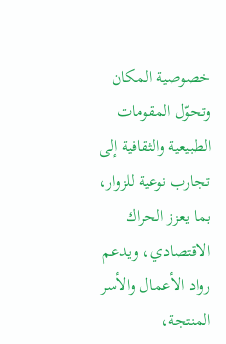خصوصية المكان وتحوّل المقومات الطبيعية والثقافية إلى تجارب نوعية للزوار، بما يعزز الحراك الاقتصادي، ويدعم رواد الأعمال والأسر المنتجة،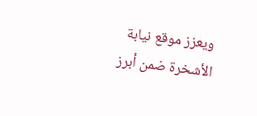ويعزز موقع نيابة الأشخرة ضمن أبرز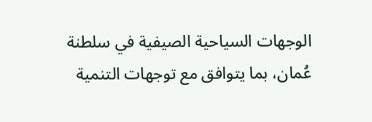الوجهات السياحية الصيفية في سلطنة عُمان، بما يتوافق مع توجهات التنمية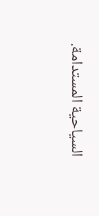السياحية المستدامة.